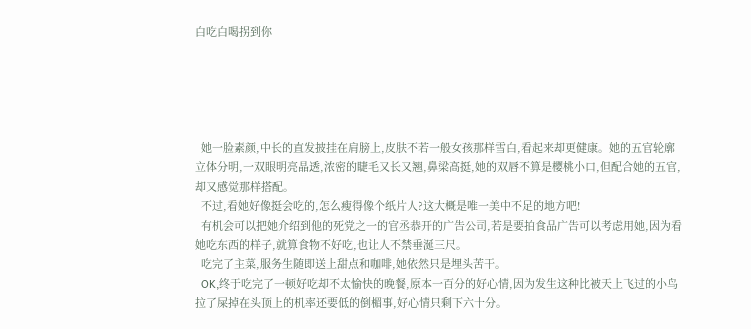白吃白喝拐到你





  她一脸素颜,中长的直发披挂在肩膀上,皮肤不若一般女孩那样雪白,看起来却更健康。她的五官轮廓立体分明,一双眼明亮晶透,浓密的睫毛又长又翘,鼻梁高挺,她的双唇不算是樱桃小口,但配合她的五官,却又感觉那样搭配。
  不过,看她好像挺会吃的,怎么瘦得像个纸片人?这大概是唯一美中不足的地方吧!
  有机会可以把她介绍到他的死党之一的官丞恭开的广告公司,若是要拍食品广告可以考虑用她,因为看她吃东西的样子,就算食物不好吃,也让人不禁垂涎三尺。
  吃完了主菜,服务生随即送上甜点和咖啡,她依然只是埋头苦干。
  OK,终于吃完了一顿好吃却不太愉快的晚餐,原本一百分的好心情,因为发生这种比被天上飞过的小鸟拉了屎掉在头顶上的机率还要低的倒楣事,好心情只剩下六十分。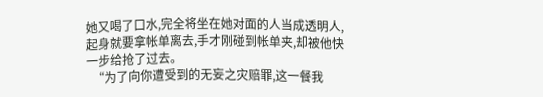她又喝了口水,完全将坐在她对面的人当成透明人,起身就要拿帐单离去,手才刚碰到帐单夹,却被他快一步给抢了过去。
  “为了向你遭受到的无妄之灾赔罪,这一餐我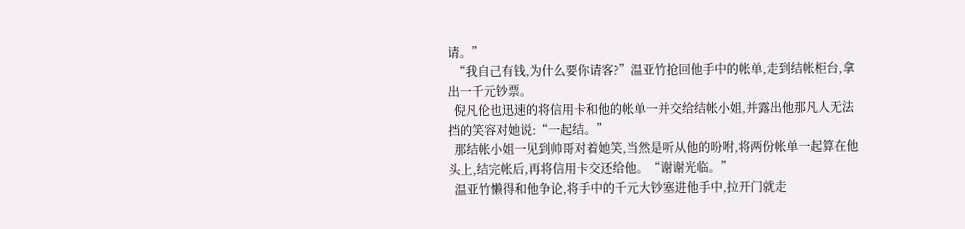请。”
  “我自己有钱,为什么要你请客?”温亚竹抢回他手中的帐单,走到结帐柜台,拿出一千元钞票。
  倪凡伦也迅速的将信用卡和他的帐单一并交给结帐小姐,并露出他那凡人无法挡的笑容对她说:“一起结。”
  那结帐小姐一见到帅哥对着她笑,当然是听从他的吩咐,将两份帐单一起算在他头上,结完帐后,再将信用卡交还给他。“谢谢光临。”
  温亚竹懒得和他争论,将手中的千元大钞塞进他手中,拉开门就走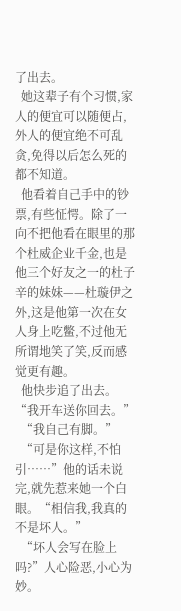了出去。
  她这辈子有个习惯,家人的便宜可以随便占,外人的便宜绝不可乱贪,免得以后怎么死的都不知道。
  他看着自己手中的钞票,有些怔愕。除了一向不把他看在眼里的那个杜威企业千金,也是他三个好友之一的杜子辛的妹妹——杜璇伊之外,这是他第一次在女人身上吃鳖,不过他无所谓地笑了笑,反而感觉更有趣。
  他快步追了出去。“我开车送你回去。”
  “我自己有脚。”
  “可是你这样,不怕引……”他的话未说完,就先惹来她一个白眼。“相信我,我真的不是坏人。”
  “坏人会写在脸上吗?”人心险恶,小心为妙。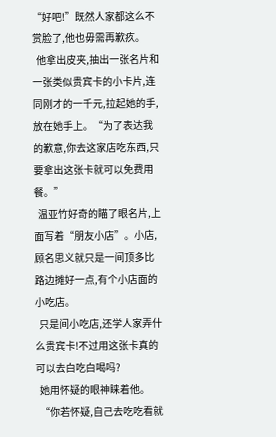“好吧!”既然人家都这么不赏脸了,他也毋需再歉疚。
  他拿出皮夹,抽出一张名片和一张类似贵宾卡的小卡片,连同刚才的一千元,拉起她的手,放在她手上。“为了表达我的歉意,你去这家店吃东西,只要拿出这张卡就可以免费用餐。”
  温亚竹好奇的瞄了眼名片,上面写着“朋友小店”。小店,顾名思义就只是一间顶多比路边摊好一点,有个小店面的小吃店。
  只是间小吃店,还学人家弄什么贵宾卡!不过用这张卡真的可以去白吃白喝吗?
  她用怀疑的眼神睐着他。
  “你若怀疑,自己去吃吃看就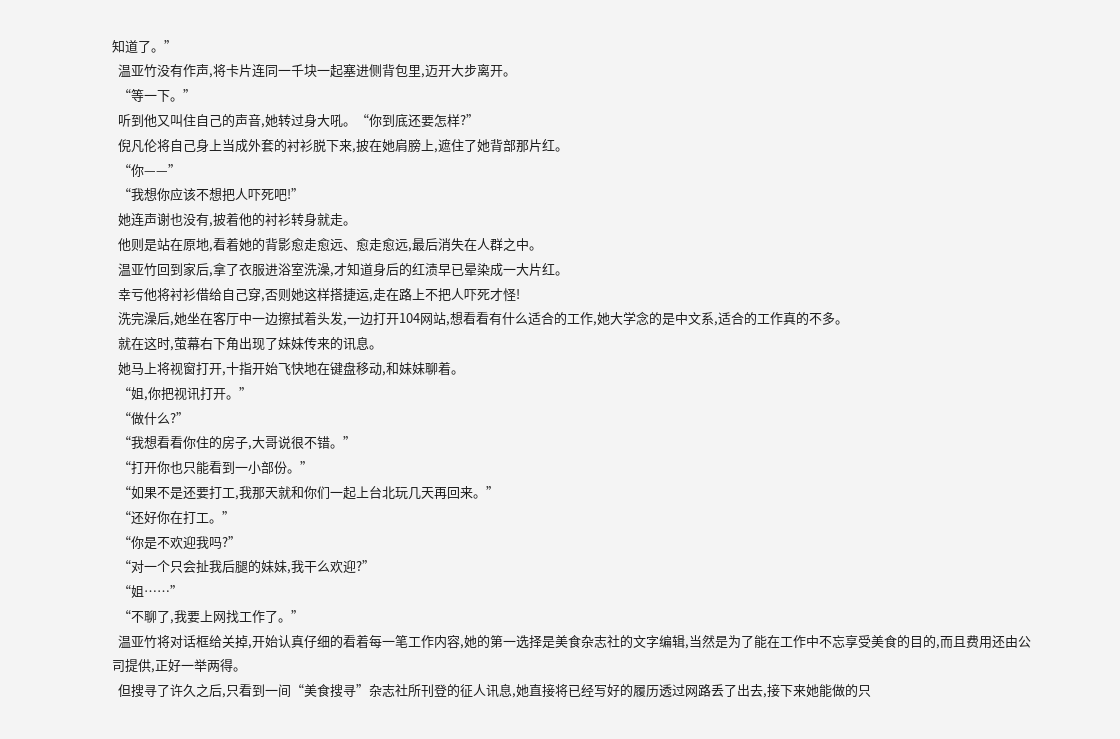知道了。”
  温亚竹没有作声,将卡片连同一千块一起塞进侧背包里,迈开大步离开。
  “等一下。”
  听到他又叫住自己的声音,她转过身大吼。“你到底还要怎样?”
  倪凡伦将自己身上当成外套的衬衫脱下来,披在她肩膀上,遮住了她背部那片红。
  “你——”
  “我想你应该不想把人吓死吧!”
  她连声谢也没有,披着他的衬衫转身就走。
  他则是站在原地,看着她的背影愈走愈远、愈走愈远,最后消失在人群之中。
  温亚竹回到家后,拿了衣服进浴室洗澡,才知道身后的红渍早已晕染成一大片红。
  幸亏他将衬衫借给自己穿,否则她这样搭捷运,走在路上不把人吓死才怪!
  洗完澡后,她坐在客厅中一边擦拭着头发,一边打开104网站,想看看有什么适合的工作,她大学念的是中文系,适合的工作真的不多。
  就在这时,萤幕右下角出现了妹妹传来的讯息。
  她马上将视窗打开,十指开始飞快地在键盘移动,和妹妹聊着。
  “姐,你把视讯打开。”
  “做什么?”
  “我想看看你住的房子,大哥说很不错。”
  “打开你也只能看到一小部份。”
  “如果不是还要打工,我那天就和你们一起上台北玩几天再回来。”
  “还好你在打工。”
  “你是不欢迎我吗?”
  “对一个只会扯我后腿的妹妹,我干么欢迎?”
  “姐……”
  “不聊了,我要上网找工作了。”
  温亚竹将对话框给关掉,开始认真仔细的看着每一笔工作内容,她的第一选择是美食杂志社的文字编辑,当然是为了能在工作中不忘享受美食的目的,而且费用还由公司提供,正好一举两得。
  但搜寻了许久之后,只看到一间“美食搜寻”杂志社所刊登的征人讯息,她直接将已经写好的履历透过网路丢了出去,接下来她能做的只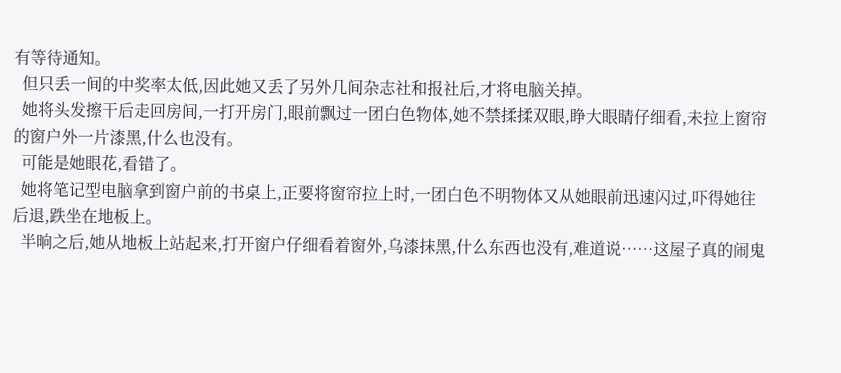有等待通知。
  但只丢一间的中奖率太低,因此她又丢了另外几间杂志社和报社后,才将电脑关掉。
  她将头发擦干后走回房间,一打开房门,眼前飘过一团白色物体,她不禁揉揉双眼,睁大眼睛仔细看,未拉上窗帘的窗户外一片漆黑,什么也没有。
  可能是她眼花,看错了。
  她将笔记型电脑拿到窗户前的书桌上,正要将窗帘拉上时,一团白色不明物体又从她眼前迅速闪过,吓得她往后退,跌坐在地板上。
  半晌之后,她从地板上站起来,打开窗户仔细看着窗外,乌漆抹黑,什么东西也没有,难道说……这屋子真的闹鬼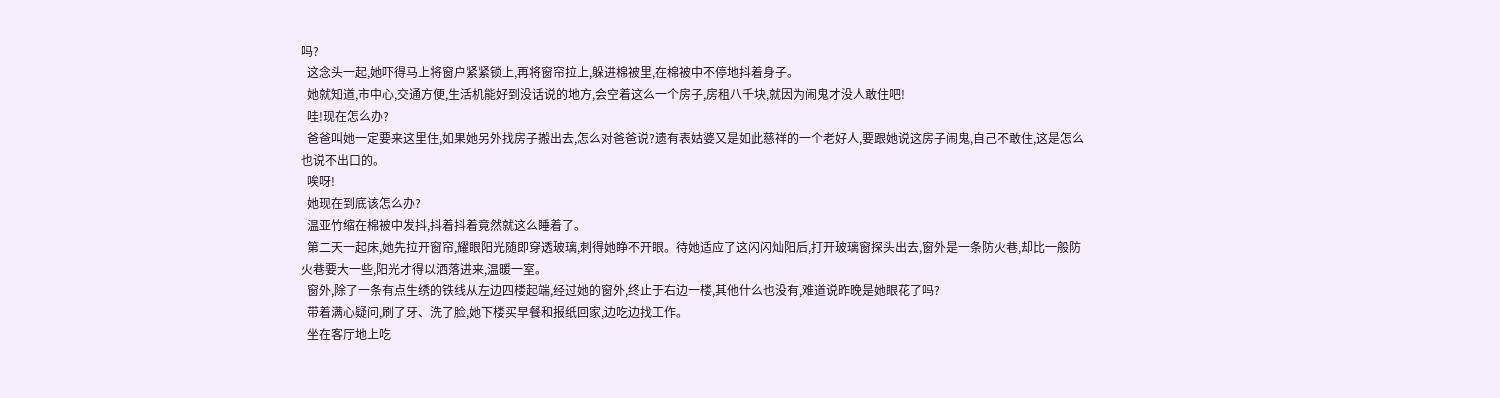吗?
  这念头一起,她吓得马上将窗户紧紧锁上,再将窗帘拉上,躲进棉被里,在棉被中不停地抖着身子。
  她就知道,市中心,交通方便,生活机能好到没话说的地方,会空着这么一个房子,房租八千块,就因为闹鬼才没人敢住吧!
  哇!现在怎么办?
  爸爸叫她一定要来这里住,如果她另外找房子搬出去,怎么对爸爸说?遗有表姑婆又是如此慈祥的一个老好人,要跟她说这房子闹鬼,自己不敢住,这是怎么也说不出口的。
  唉呀!
  她现在到底该怎么办?
  温亚竹缩在棉被中发抖,抖着抖着竟然就这么睡着了。
  第二天一起床,她先拉开窗帘,耀眼阳光随即穿透玻璃,刺得她睁不开眼。待她适应了这闪闪灿阳后,打开玻璃窗探头出去,窗外是一条防火巷,却比一般防火巷要大一些,阳光才得以洒落进来,温暖一室。
  窗外,除了一条有点生绣的铁线从左边四楼起端,经过她的窗外,终止于右边一楼,其他什么也没有,难道说昨晚是她眼花了吗?
  带着满心疑问,刷了牙、洗了脸,她下楼买早餐和报纸回家,边吃边找工作。
  坐在客厅地上吃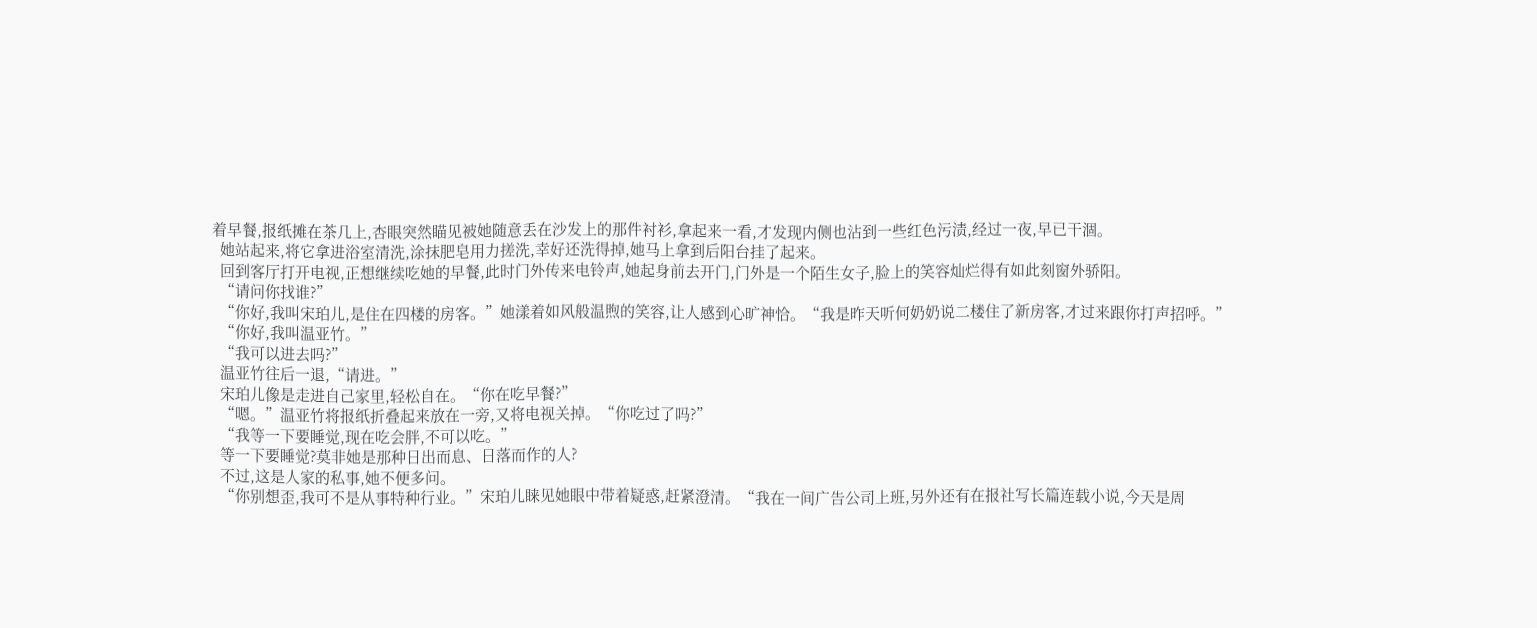着早餐,报纸摊在茶几上,杏眼突然瞄见被她随意丢在沙发上的那件衬衫,拿起来一看,才发现内侧也沾到一些红色污渍,经过一夜,早已干涸。
  她站起来,将它拿进浴室清洗,涂抹肥皂用力搓洗,幸好还洗得掉,她马上拿到后阳台挂了起来。
  回到客厅打开电视,正想继续吃她的早餐,此时门外传来电铃声,她起身前去开门,门外是一个陌生女子,脸上的笑容灿烂得有如此刻窗外骄阳。
  “请问你找谁?”
  “你好,我叫宋珀儿,是住在四楼的房客。”她漾着如风般温煦的笑容,让人感到心旷神恰。“我是昨天听何奶奶说二楼住了新房客,才过来跟你打声招呼。”
  “你好,我叫温亚竹。”
  “我可以进去吗?”
  温亚竹往后一退,“请进。”
  宋珀儿像是走进自己家里,轻松自在。“你在吃早餐?”
  “嗯。”温亚竹将报纸折叠起来放在一旁,又将电视关掉。“你吃过了吗?”
  “我等一下要睡觉,现在吃会胖,不可以吃。”
  等一下要睡觉?莫非她是那种日出而息、日落而作的人?
  不过,这是人家的私事,她不便多问。
  “你别想歪,我可不是从事特种行业。”宋珀儿睐见她眼中带着疑惑,赶紧澄清。“我在一间广告公司上班,另外还有在报社写长篇连载小说,今天是周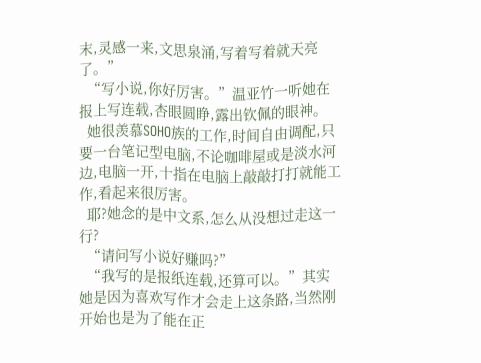末,灵感一来,文思泉涌,写着写着就天亮了。”
  “写小说,你好厉害。”温亚竹一听她在报上写连载,杏眼圆睁,露出钦佩的眼神。
  她很羡慕SOHO族的工作,时间自由调配,只要一台笔记型电脑,不论咖啡屋或是淡水河边,电脑一开,十指在电脑上敲敲打打就能工作,看起来很厉害。
  耶?她念的是中文系,怎么从没想过走这一行?
  “请问写小说好赚吗?”
  “我写的是报纸连载,还算可以。”其实她是因为喜欢写作才会走上这条路,当然刚开始也是为了能在正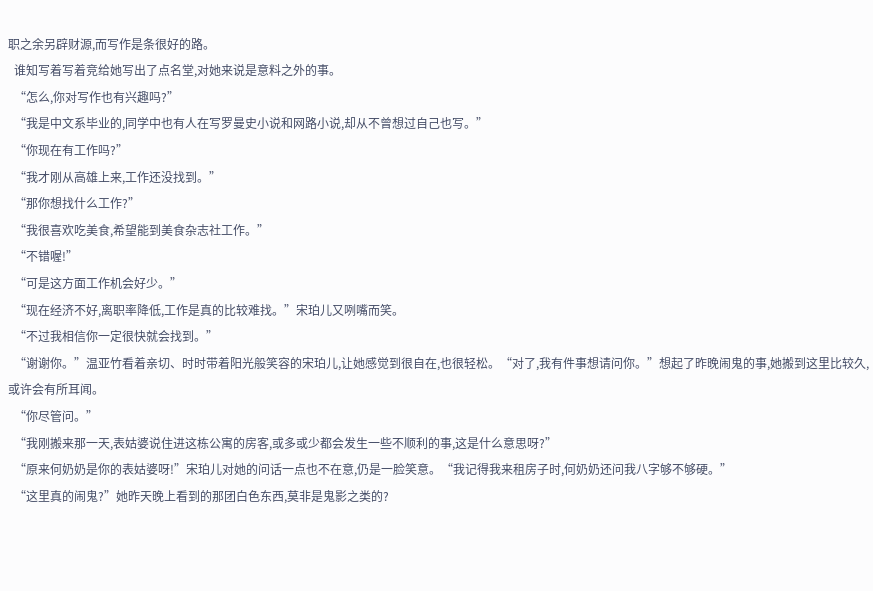职之余另辟财源,而写作是条很好的路。
  谁知写着写着竞给她写出了点名堂,对她来说是意料之外的事。
  “怎么,你对写作也有兴趣吗?”
  “我是中文系毕业的,同学中也有人在写罗曼史小说和网路小说,却从不曾想过自己也写。”
  “你现在有工作吗?”
  “我才刚从高雄上来,工作还没找到。”
  “那你想找什么工作?”
  “我很喜欢吃美食,希望能到美食杂志社工作。”
  “不错喔!”
  “可是这方面工作机会好少。”
  “现在经济不好,离职率降低,工作是真的比较难找。”宋珀儿又咧嘴而笑。
  “不过我相信你一定很快就会找到。”
  “谢谢你。”温亚竹看着亲切、时时带着阳光般笑容的宋珀儿,让她感觉到很自在,也很轻松。“对了,我有件事想请问你。”想起了昨晚闹鬼的事,她搬到这里比较久,或许会有所耳闻。
  “你尽管问。”
  “我刚搬来那一天,表姑婆说住进这栋公寓的房客,或多或少都会发生一些不顺利的事,这是什么意思呀?”
  “原来何奶奶是你的表姑婆呀!”宋珀儿对她的问话一点也不在意,仍是一脸笑意。“我记得我来租房子时,何奶奶还问我八字够不够硬。”
  “这里真的闹鬼?”她昨天晚上看到的那团白色东西,莫非是鬼影之类的?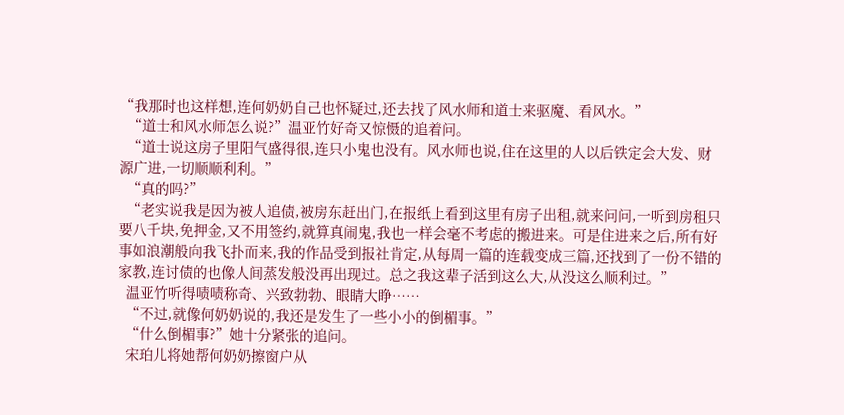“我那时也这样想,连何奶奶自己也怀疑过,还去找了风水师和道士来驱魔、看风水。”
  “道士和风水师怎么说?”温亚竹好奇又惊慑的追着问。
  “道士说这房子里阳气盛得很,连只小鬼也没有。风水师也说,住在这里的人以后铁定会大发、财源广进,一切顺顺利利。”
  “真的吗?”
  “老实说我是因为被人追债,被房东赶出门,在报纸上看到这里有房子出租,就来问问,一听到房租只要八千块,免押金,又不用签约,就算真闹鬼,我也一样会毫不考虑的搬进来。可是住进来之后,所有好事如浪潮般向我飞扑而来,我的作品受到报社肯定,从每周一篇的连载变成三篇,还找到了一份不错的家教,连讨债的也像人间蒸发般没再出现过。总之我这辈子活到这么大,从没这么顺利过。”
  温亚竹听得啧啧称奇、兴致勃勃、眼睛大睁……
  “不过,就像何奶奶说的,我还是发生了一些小小的倒楣事。”
  “什么倒楣事?”她十分紧张的追问。
  宋珀儿将她帮何奶奶擦窗户从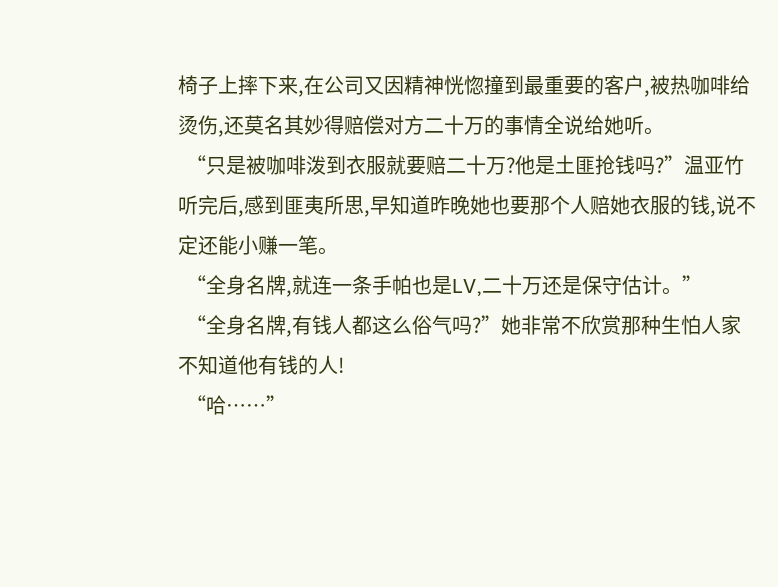椅子上摔下来,在公司又因精神恍惚撞到最重要的客户,被热咖啡给烫伤,还莫名其妙得赔偿对方二十万的事情全说给她听。
  “只是被咖啡泼到衣服就要赔二十万?他是土匪抢钱吗?”温亚竹听完后,感到匪夷所思,早知道昨晚她也要那个人赔她衣服的钱,说不定还能小赚一笔。
  “全身名牌,就连一条手帕也是LV,二十万还是保守估计。”
  “全身名牌,有钱人都这么俗气吗?”她非常不欣赏那种生怕人家不知道他有钱的人!
  “哈……”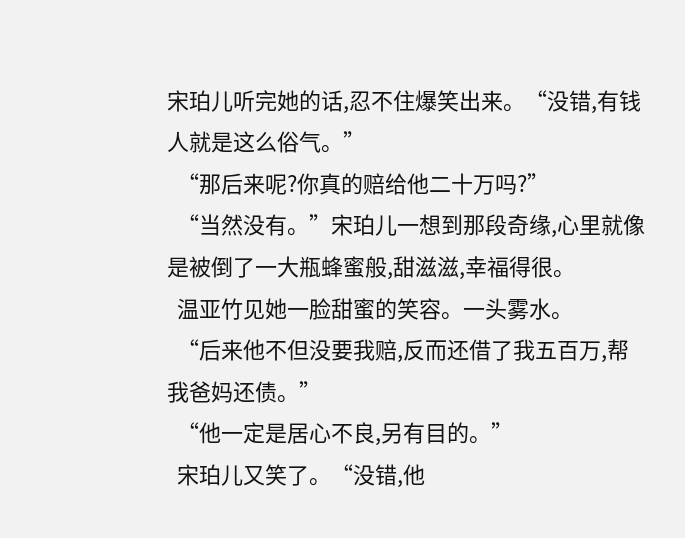宋珀儿听完她的话,忍不住爆笑出来。“没错,有钱人就是这么俗气。”
  “那后来呢?你真的赔给他二十万吗?”
  “当然没有。”宋珀儿一想到那段奇缘,心里就像是被倒了一大瓶蜂蜜般,甜滋滋,幸福得很。
  温亚竹见她一脸甜蜜的笑容。一头雾水。
  “后来他不但没要我赔,反而还借了我五百万,帮我爸妈还债。”
  “他一定是居心不良,另有目的。”
  宋珀儿又笑了。“没错,他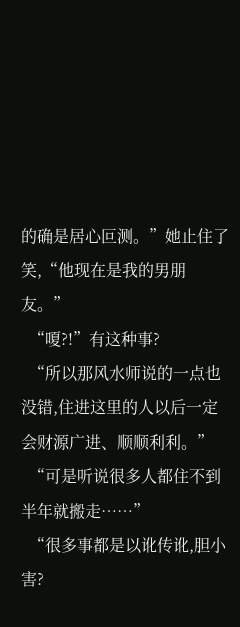的确是居心叵测。”她止住了笑,“他现在是我的男朋友。”
  “嗄?!”有这种事?
  “所以那风水师说的一点也没错,住进这里的人以后一定会财源广进、顺顺利利。”
  “可是听说很多人都住不到半年就搬走……”
  “很多事都是以讹传讹,胆小害?